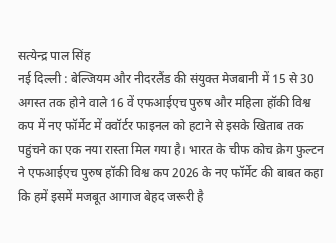सत्येन्द्र पाल सिंह
नई दिल्ली : बेल्जियम और नीदरलैंड की संयुक्त मेजबानी में 15 से 30 अगस्त तक होने वाले 16 वें एफआईएच पुरुष और महिला हॉकी विश्व कप में नए फॉर्मेट में क्वॉर्टर फाइनल को हटाने से इसके खिताब तक पहुंचने का एक नया रास्ता मिल गया है। भारत के चीफ कोच क्रेग फुल्टन ने एफआईएच पुरुष हॉकी विश्व कप 2026 के नए फॉर्मेट की बाबत कहा कि हमें इसमें मजबूत आगाज बेहद जरूरी है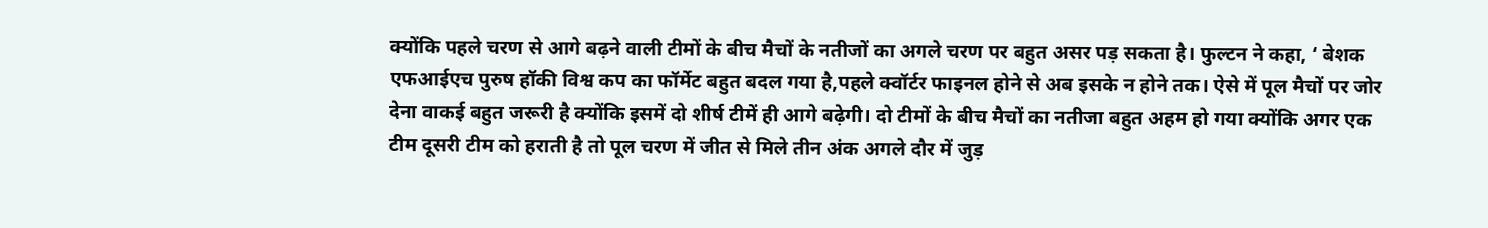क्योंकि पहले चरण से आगे बढ़ने वाली टीमों के बीच मैचों के नतीजों का अगले चरण पर बहुत असर पड़ सकता है। फुल्टन ने कहा, ‘ बेशक एफआईएच पुरुष हॉकी विश्व कप का फॉर्मेट बहुत बदल गया है,पहले क्वॉर्टर फाइनल होने से अब इसके न होने तक। ऐसे में पूल मैचों पर जोर देना वाकई बहुत जरूरी है क्योंकि इसमें दो शीर्ष टीमें ही आगे बढ़ेगी। दो टीमों के बीच मैचों का नतीजा बहुत अहम हो गया क्योंकि अगर एक टीम दूसरी टीम को हराती है तो पूल चरण में जीत से मिले तीन अंक अगले दौर में जुड़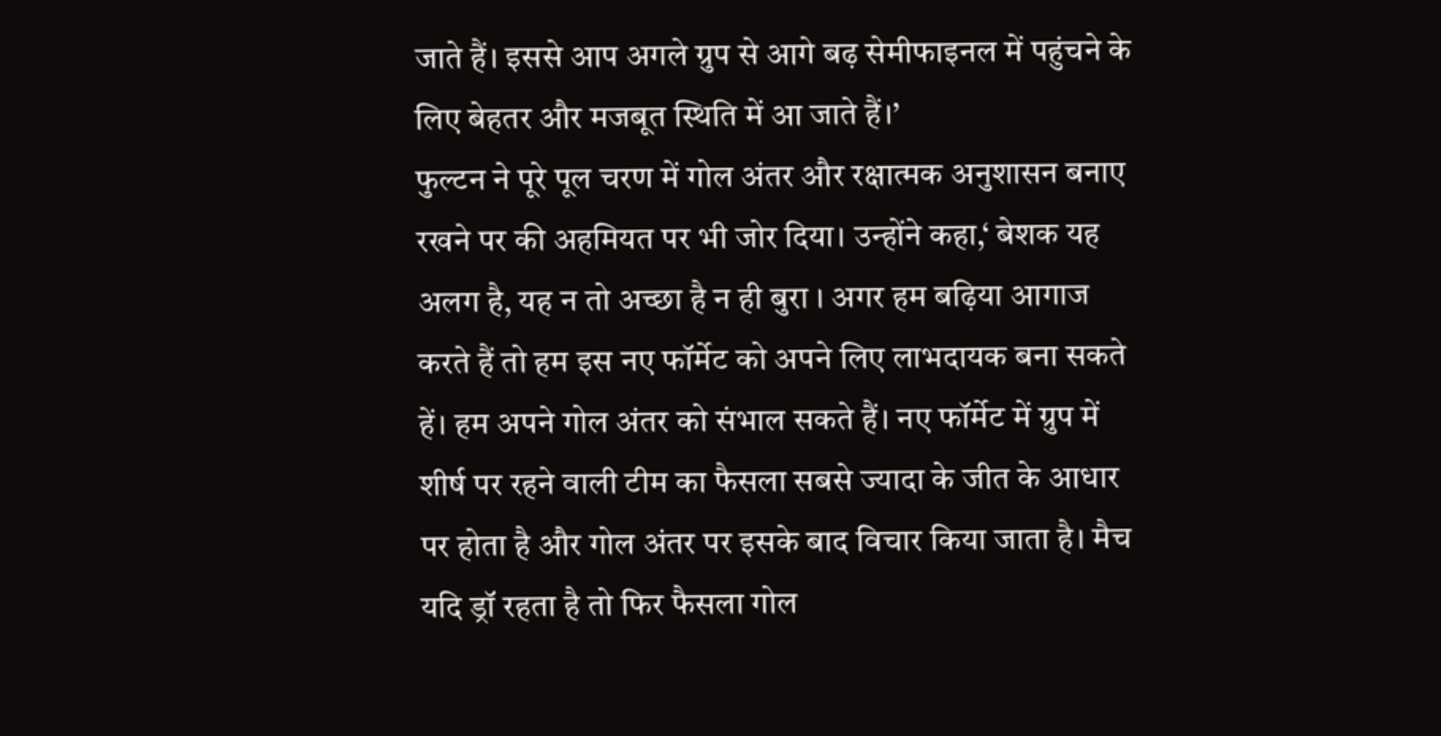जाते हैं। इससे आप अगले ग्रुप से आगे बढ़ सेमीफाइनल में पहुंचने के लिए बेहतर और मजबूत स्थिति में आ जाते हैं।’
फुल्टन ने पूरे पूल चरण में गोल अंतर और रक्षात्मक अनुशासन बनाए रखने पर की अहमियत पर भी जोर दिया। उन्होंने कहा,‘ बेशक यह अलग है, यह न तो अच्छा है न ही बुरा । अगर हम बढ़िया आगाज करते हैं तो हम इस नए फॉर्मेट को अपने लिए लाभदायक बना सकते हें। हम अपने गोल अंतर को संभाल सकते हैं। नए फॉर्मेट में ग्रुप में शीर्ष पर रहने वाली टीम का फैसला सबसे ज्यादा के जीत के आधार पर होता है और गोल अंतर पर इसके बाद विचार किया जाता है। मैच यदि ड्रॉ रहता है तो फिर फैसला गोल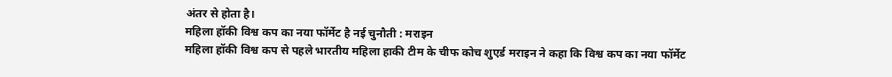अंतर से होता है।
महिला हॉकी विश्व कप का नया फॉर्मेट है नई चुनौती : मराइन
महिला हॉकी विश्व कप से पहले भारतीय महिला हाकी टीम के चीफ कोच शुएर्ड मराइन ने कहा कि विश्व कप का नया फॉर्मेट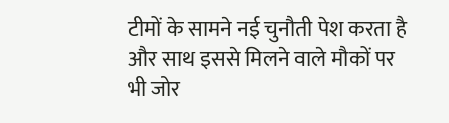टीमों के सामने नई चुनौती पेश करता है और साथ इससे मिलने वाले मौकों पर भी जोर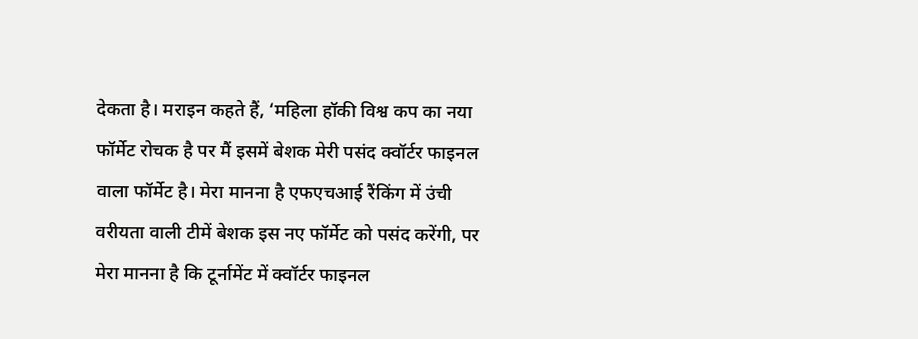देकता है। मराइन कहते हैं, ‘महिला हॉकी विश्व कप का नया फॉर्मेट रोचक है पर मैं इसमें बेशक मेरी पसंद क्वॉर्टर फाइनल वाला फॉर्मेट है। मेरा मानना है एफएचआई रैंकिंग में उंची वरीयता वाली टीमें बेशक इस नए फॉर्मेट को पसंद करेंगी, पर मेरा मानना है कि टूर्नामेंट में क्वॉर्टर फाइनल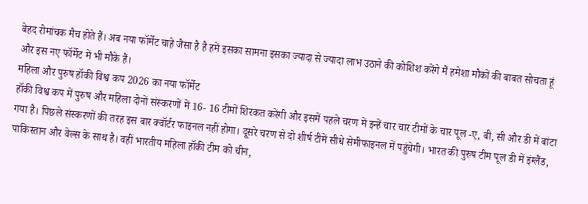बेहद रोमांचक मैच होते हैं। अब नया फॉर्मेट चाहे जैसा है है हमें इसका सामना इसका ज्यादा से ज्यादा लाभ उठाने की कोशिश करेंगे मैं हमेशा मौकों की बाबत सोचता हूं और इस नए फॉर्मेट में भी मौके हैं।
महिला और पुरुष हॉकी विश्व कप 2026 का नया फॉर्मेट
हॉकी विश्व कप में पुरुष और महिला दोनों संस्करणों में 16- 16 टीमों शिरकत करेंगी और इसमें पहले चरण में इन्हें चार चार टीमों के चार पूल -ए, बी, सी और डी में बांटा गया है। पिछले संस्करणों की तरह इस बार क्वॉर्टर फाइनल नहीं होगा। दूसरे चरण से दो शीर्ष टीमें सीधे सेमीफाइनल में पहुंचेगी। भारत की पुरुष टीम पूल डी में इंग्लैंड, पाकिस्तान और वेल्स के साथ है। वहीं भारतीय महिला हॉकी टीम को चीन,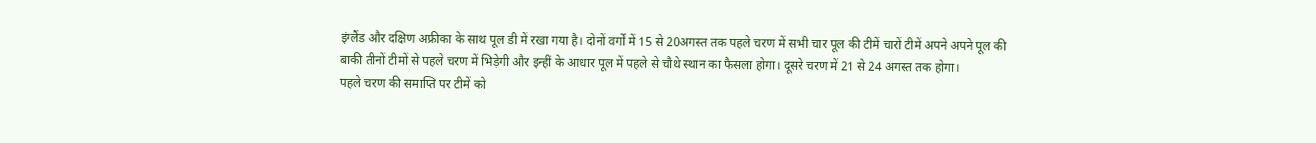इंग्लैंड और दक्षिण अफ्रीका के साथ पूल डी में रखा गया है। दोनों वर्गों में 15 से 20अगस्त तक पहले चरण में सभी चार पूल की टीमें चारों टीमें अपने अपने पूल की बाकी तीनों टीमों से पहले चरण में भिड़ेगी और इन्हीं के आधार पूल में पहले से चौथे स्थान का फैसला होगा। दूसरे चरण में 21 से 24 अगस्त तक होगा।
पहले चरण की समाप्ति पर टीमें को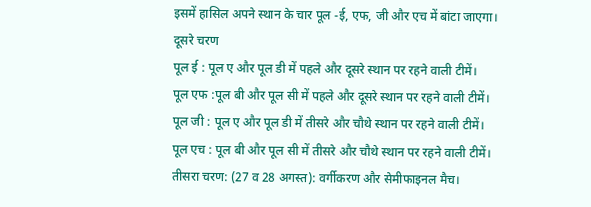इसमें हासिल अपने स्थान के चार पूल -ई, एफ, जी और एच में बांटा जाएगा।
दूसरे चरण
पूल ई : पूल ए और पूल डी में पहले और दूसरे स्थान पर रहने वाली टीमें।
पूल एफ :पूल बी और पूल सी में पहले और दूसरे स्थान पर रहने वाली टीमें।
पूल जी : पूल ए और पूल डी में तीसरे और चौथे स्थान पर रहने वाली टीमें।
पूल एच : पूल बी और पूल सी में तीसरे और चौथे स्थान पर रहने वाली टीमें।
तीसरा चरण: (27 व 28 अगस्त): वर्गीकरण और सेमीफाइनल मैच।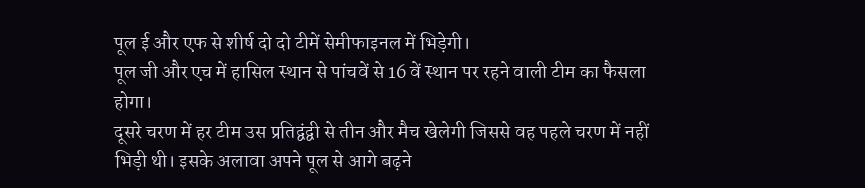पूल ई और एफ से शीर्ष दो दो टीमें सेमीफाइनल में भिड़ेगी।
पूल जी और एच में हासिल स्थान से पांचवें से 16 वें स्थान पर रहने वाली टीम का फैसला होगा।
दूसरे चरण में हर टीम उस प्रतिद्वंद्वी से तीन और मैच खेलेगी जिससे वह पहले चरण में नहीं भिड़ी थी। इसके अलावा अपने पूल से आगे बढ़ने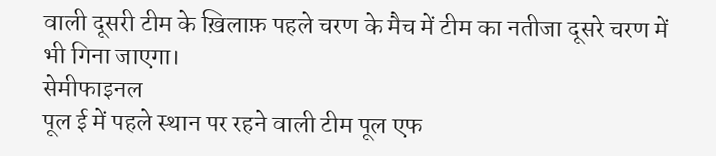वाली दूसरी टीम के ख़िलाफ़ पहले चरण के मैच में टीम का नतीजा दूसरे चरण में भी गिना जाएगा।
सेमीफाइनल
पूल ई में पहले स्थान पर रहने वाली टीम पूल एफ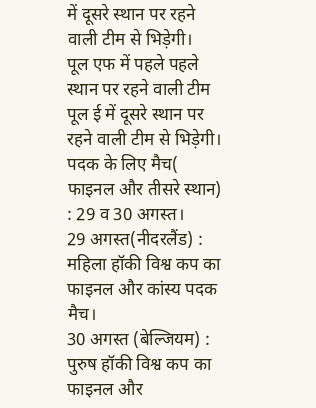में दूसरे स्थान पर रहने वाली टीम से भिड़ेगी।
पूल एफ में पहले पहले स्थान पर रहने वाली टीम पूल ई में दूसरे स्थान पर रहने वाली टीम से भिड़ेगी।
पदक के लिए मैच( फाइनल और तीसरे स्थान) : 29 व 30 अगस्त।
29 अगस्त(नीदरलैंड) : महिला हॉकी विश्व कप का फाइनल और कांस्य पदक मैच।
30 अगस्त (बेल्जियम) : पुरुष हॉकी विश्व कप का फाइनल और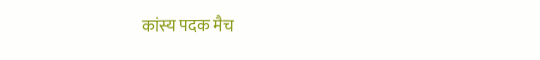कांस्य पदक मैच